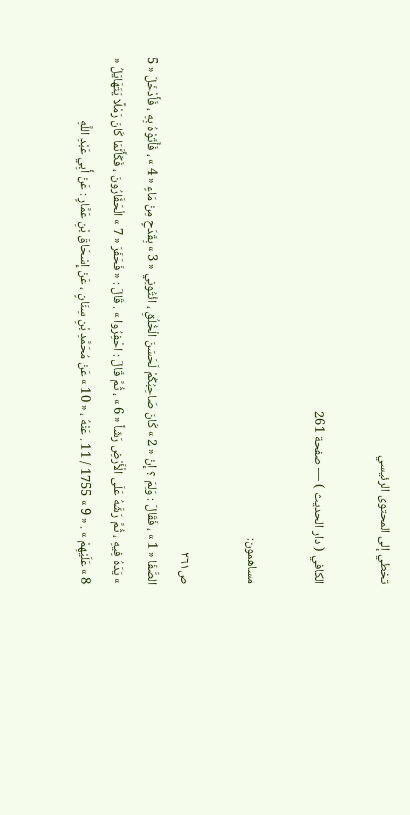تخطي إلى المحتوى الرئيسي

الكافي ( دار الحديث ) — صفحة 261

مساهمون:

ص٢٦١
الصَّفَا « 1 » ، فَقَالَ : وَلِمَ ؟ إِنْ « 2 » كَانَ صَاحِبُكُمْ لَحَسَنَ الْخُلُقِ ، ائْتُونِي « 3 » بِقَدَحٍ مِنْ مَاءٍ « 4 » ، فَأَتَوْهُ بِهِ ، فَأَدْخَلَ « 5 » يَدَهُ فِيهِ ، ثُمَّ رَشَّهُ عَلَى الْأَرْضِ رَشّاً « 6 » ، ثُمَّ قَالَ : احْفِرُوا » . قَالَ : « فَحَفَرَ « 7 » الْحَفَّارُونَ ، فَكَأَنَّمَا كَانَ رَمْلًا يَتَهَايَلُ « 8 » عَلَيْهِمْ » . « 9 » 1755 / 11 . عَنْهُ ، « 10 » عَنْ مُحَمَّدِ بْنِ سِنَانٍ ، عَنْ إِسْحَاقَ بْنِ عَمَّارٍ : عَنْ أَبِي عَبْدِ اللَّهِ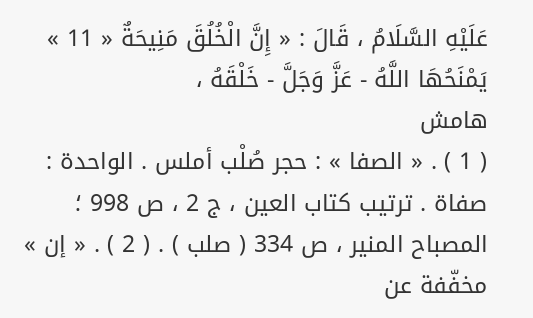عَلَيْهِ السَّلَامُ ، قَالَ : « إِنَّ الْخُلُقَ مَنِيحَةٌ « 11 » يَمْنَحُهَا اللَّهُ - عَزَّ وَجَلَّ - خَلْقَهُ ،
هامش
( 1 ) . « الصفا » : حجر صُلْب أملس . الواحدة : صفاة . ترتيب كتاب العين ، ج 2 ، ص 998 ؛ المصباح المنير ، ص 334 ( صلب ) . ( 2 ) . « إن » مخفّفة عن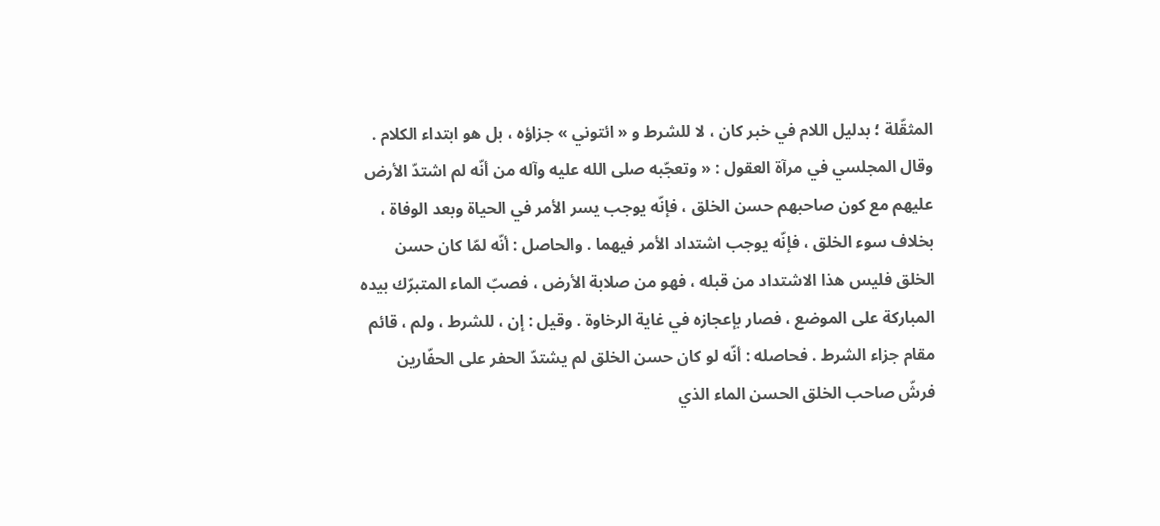المثقّلة ؛ بدليل اللام في خبر كان ، لا للشرط و « ائتوني » جزاؤه ، بل هو ابتداء الكلام . وقال المجلسي في مرآة العقول : « وتعجّبه صلى الله عليه وآله من أنّه لم اشتدّ الأرض عليهم مع كون صاحبهم حسن الخلق ، فإنّه يوجب يسر الأمر في الحياة وبعد الوفاة ، بخلاف سوء الخلق ، فإنّه يوجب اشتداد الأمر فيهما . والحاصل : أنّه لمّا كان حسن الخلق فليس هذا الاشتداد من قبله ، فهو من صلابة الأرض ، فصبّ الماء المتبرّك بيده المباركة على الموضع ، فصار بإعجازه في غاية الرخاوة . وقيل : إن ، للشرط ، ولم ، قائم مقام جزاء الشرط . فحاصله : أنّه لو كان حسن الخلق لم يشتدّ الحفر على الحفّارين فرشّ صاحب الخلق الحسن الماء الذي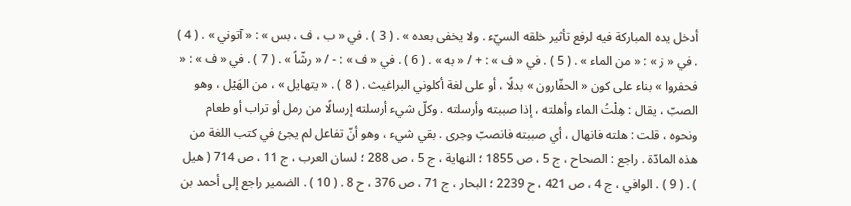أدخل يده المباركة فيه لرفع تأثير خلقه السيّء . ولا يخفى بعده » . ( 3 ) . في « ب ، ف ، بس » : « آتوني » . ( 4 ) . في « ز » : « من الماء » . ( 5 ) . في « ف » : + / « به » . ( 6 ) . في « ف » : - / « رشّاً » . ( 7 ) . في « ف » : « فحفروا » بناء على كون « الحفّارون » بدلًا ، أو على لغة أكلوني البراغيث . ( 8 ) . « يتهايل » ، من الهَيْل ، وهو الصبّ ، يقال : هِلْتُ الماء وأهلته ، إذا صببته وأرسلته . وكلّ شيء أرسلته إرسالًا من رمل أو تراب أو طعام ونحوه ، قلت : هلته فانهال ، أي صببته فانصبّ وجرى . بقي شيء ، وهو أنّ تفاعل لم يجئ في كتب اللغة من هذه المادّة . راجع : الصحاح ، ج 5 ، ص 1855 ؛ النهاية ، ج 5 ، ص 288 ؛ لسان العرب ، ج 11 ، ص 714 ( هيل ) . ( 9 ) . الوافي ، ج 4 ، ص 421 ، ح 2239 ؛ البحار ، ج 71 ، ص 376 ، ح 8 . ( 10 ) . الضمير راجع إلى أحمد بن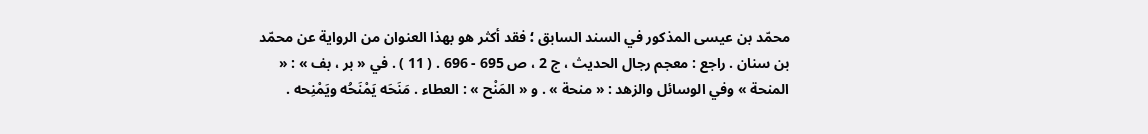محمّد بن عيسى المذكور في السند السابق ؛ فقد أكثر هو بهذا العنوان من الرواية عن محمّد بن سنان . راجع : معجم رجال الحديث ، ج 2 ، ص 695 - 696 . ( 11 ) . في « بر ، بف » : « المنحة » وفي الوسائل والزهد : « منحة » . و « المَنْح » : العطاء . مَنَحَه يَمْنَحُه ويَمْنِحه .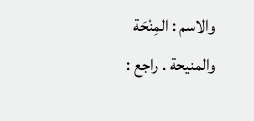والاسم : المِنْحَة والمنيحة . راجع :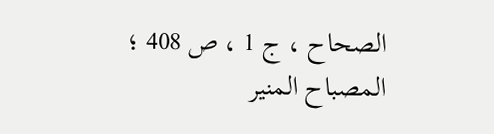الصحاح ، ج 1 ، ص 408 ؛ المصباح المنير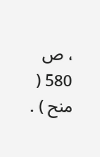، ص 580 ( منح ) .